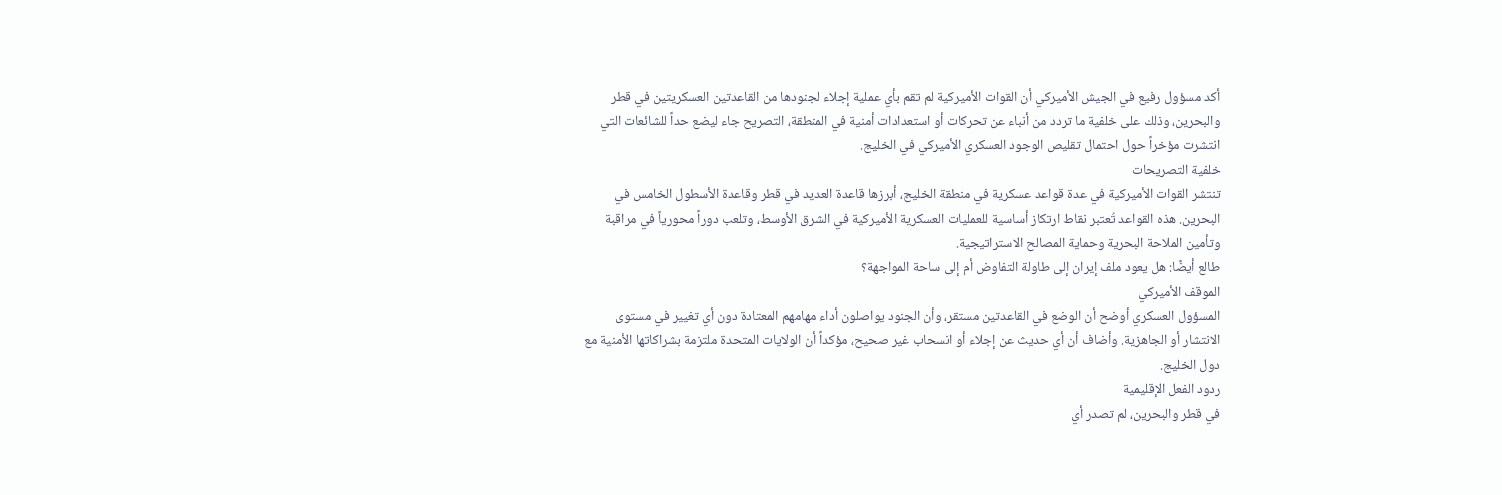أكد مسؤول رفيع في الجيش الأميركي أن القوات الأميركية لم تقم بأي عملية إجلاء لجنودها من القاعدتين العسكريتين في قطر والبحرين، وذلك على خلفية ما تردد من أنباء عن تحركات أو استعدادات أمنية في المنطقة، التصريح جاء ليضع حداً للشائعات التي انتشرت مؤخراً حول احتمال تقليص الوجود العسكري الأميركي في الخليج.
خلفية التصريحات
تنتشر القوات الأميركية في عدة قواعد عسكرية في منطقة الخليج، أبرزها قاعدة العديد في قطر وقاعدة الأسطول الخامس في البحرين. هذه القواعد تُعتبر نقاط ارتكاز أساسية للعمليات العسكرية الأميركية في الشرق الأوسط، وتلعب دوراً محورياً في مراقبة وتأمين الملاحة البحرية وحماية المصالح الاستراتيجية.
طالع أيضًا: هل يعود ملف إيران إلى طاولة التفاوض أم إلى ساحة المواجهة؟
الموقف الأميركي
المسؤول العسكري أوضح أن الوضع في القاعدتين مستقر، وأن الجنود يواصلون أداء مهامهم المعتادة دون أي تغيير في مستوى الانتشار أو الجاهزية. وأضاف أن أي حديث عن إجلاء أو انسحاب غير صحيح، مؤكداً أن الولايات المتحدة ملتزمة بشراكاتها الأمنية مع دول الخليج.
ردود الفعل الإقليمية
في قطر والبحرين، لم تصدر أي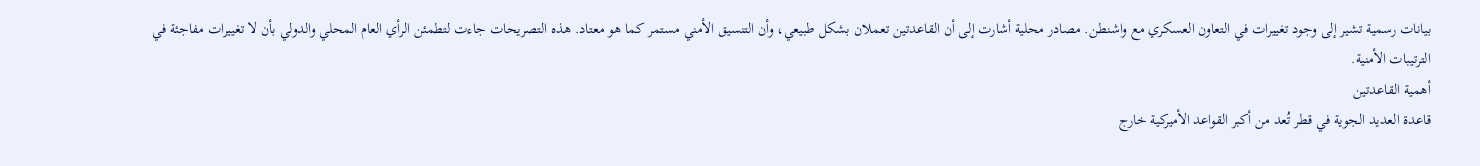بيانات رسمية تشير إلى وجود تغييرات في التعاون العسكري مع واشنطن. مصادر محلية أشارت إلى أن القاعدتين تعملان بشكل طبيعي، وأن التنسيق الأمني مستمر كما هو معتاد. هذه التصريحات جاءت لتطمئن الرأي العام المحلي والدولي بأن لا تغييرات مفاجئة في الترتيبات الأمنية.
أهمية القاعدتين
قاعدة العديد الجوية في قطر تُعد من أكبر القواعد الأميركية خارج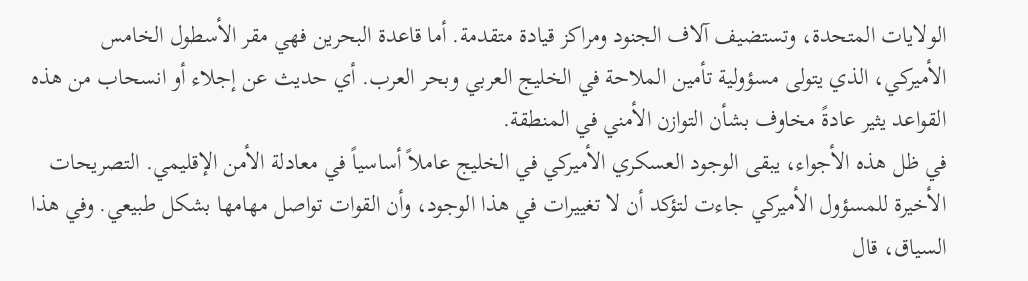الولايات المتحدة، وتستضيف آلاف الجنود ومراكز قيادة متقدمة. أما قاعدة البحرين فهي مقر الأسطول الخامس الأميركي، الذي يتولى مسؤولية تأمين الملاحة في الخليج العربي وبحر العرب. أي حديث عن إجلاء أو انسحاب من هذه القواعد يثير عادةً مخاوف بشأن التوازن الأمني في المنطقة.
في ظل هذه الأجواء، يبقى الوجود العسكري الأميركي في الخليج عاملاً أساسياً في معادلة الأمن الإقليمي. التصريحات الأخيرة للمسؤول الأميركي جاءت لتؤكد أن لا تغييرات في هذا الوجود، وأن القوات تواصل مهامها بشكل طبيعي. وفي هذا السياق، قال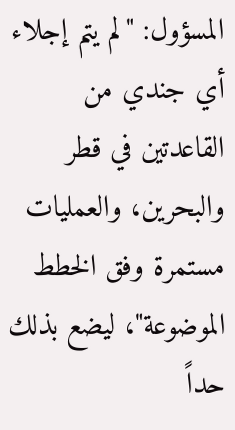المسؤول: "لم يتم إجلاء أي جندي من القاعدتين في قطر والبحرين، والعمليات مستمرة وفق الخطط الموضوعة"، ليضع بذلك حداً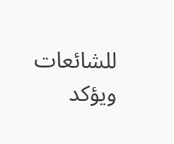للشائعات ويؤكد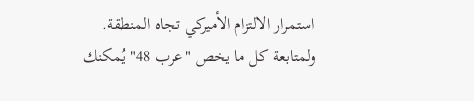استمرار الالتزام الأميركي تجاه المنطقة.
ولمتابعة كل ما يخص "عرب 48" يُمكنك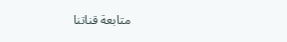متابعة قناتنا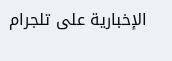الإخبارية على تلجرام